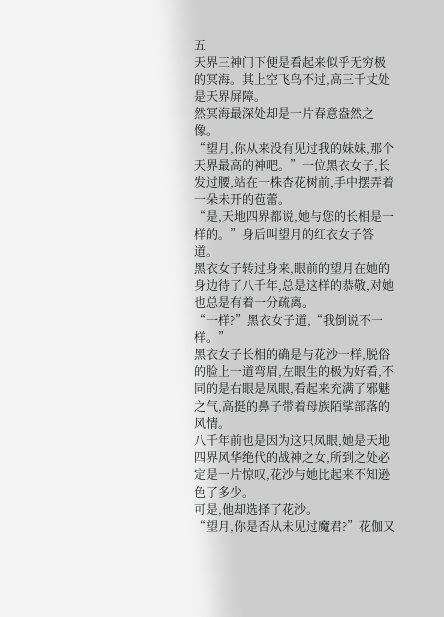五
天界三神门下便是看起来似乎无穷极的冥海。其上空飞鸟不过,高三千丈处是天界屏障。
然冥海最深处却是一片春意盎然之像。
“望月,你从来没有见过我的妹妹,那个天界最高的神吧。”一位黑衣女子,长发过腰,站在一株杏花树前,手中摆弄着一朵未开的苞蕾。
“是,天地四界都说,她与您的长相是一样的。”身后叫望月的红衣女子答道。
黑衣女子转过身来,眼前的望月在她的身边待了八千年,总是这样的恭敬,对她也总是有着一分疏离。
“一样?”黑衣女子道,“我倒说不一样。”
黑衣女子长相的确是与花沙一样,脱俗的脸上一道弯眉,左眼生的极为好看,不同的是右眼是凤眼,看起来充满了邪魅之气,高挺的鼻子带着母族陌挲部落的风情。
八千年前也是因为这只凤眼,她是天地四界风华绝代的战神之女,所到之处必定是一片惊叹,花沙与她比起来不知逊色了多少。
可是,他却选择了花沙。
“望月,你是否从未见过魔君?”花伽又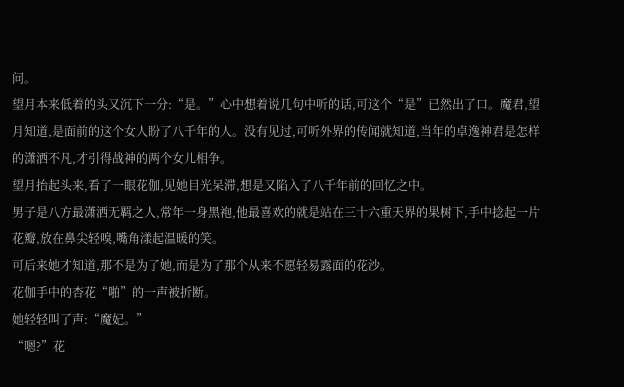问。
望月本来低着的头又沉下一分:“是。”心中想着说几句中听的话,可这个“是”已然出了口。魔君,望月知道,是面前的这个女人盼了八千年的人。没有见过,可听外界的传闻就知道,当年的卓逸神君是怎样的潇洒不凡,才引得战神的两个女儿相争。
望月抬起头来,看了一眼花伽,见她目光呆滞,想是又陷入了八千年前的回忆之中。
男子是八方最潇洒无羁之人,常年一身黑袍,他最喜欢的就是站在三十六重天界的果树下,手中捻起一片花瓣,放在鼻尖轻嗅,嘴角漾起温暖的笑。
可后来她才知道,那不是为了她,而是为了那个从来不愿轻易露面的花沙。
花伽手中的杏花“啪”的一声被折断。
她轻轻叫了声:“魔妃。”
“嗯?”花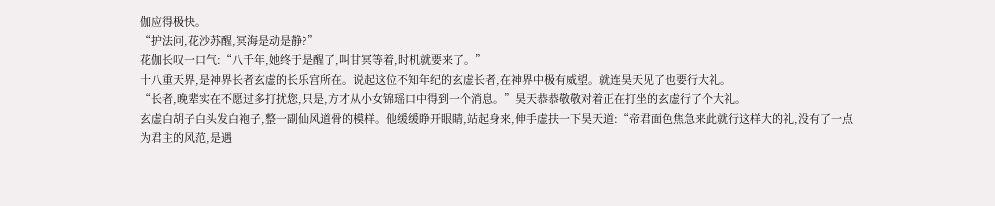伽应得极快。
“护法问,花沙苏醒,冥海是动是静?”
花伽长叹一口气:“八千年,她终于是醒了,叫甘冥等着,时机就要来了。”
十八重天界,是神界长者玄虚的长乐宫所在。说起这位不知年纪的玄虚长者,在神界中极有威望。就连昊天见了也要行大礼。
“长者,晚辈实在不愿过多打扰您,只是,方才从小女锦瑶口中得到一个消息。”昊天恭恭敬敬对着正在打坐的玄虚行了个大礼。
玄虚白胡子白头发白袍子,整一副仙风道骨的模样。他缓缓睁开眼睛,站起身来,伸手虚扶一下昊天道:“帝君面色焦急来此就行这样大的礼,没有了一点为君主的风范,是遇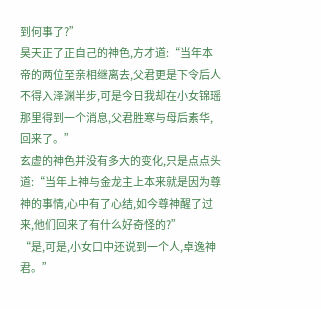到何事了?”
昊天正了正自己的神色,方才道:“当年本帝的两位至亲相继离去,父君更是下令后人不得入泽渊半步,可是今日我却在小女锦瑶那里得到一个消息,父君胜寒与母后素华,回来了。”
玄虚的神色并没有多大的变化,只是点点头道:“当年上神与金龙主上本来就是因为尊神的事情,心中有了心结,如今尊神醒了过来,他们回来了有什么好奇怪的?”
“是,可是,小女口中还说到一个人,卓逸神君。”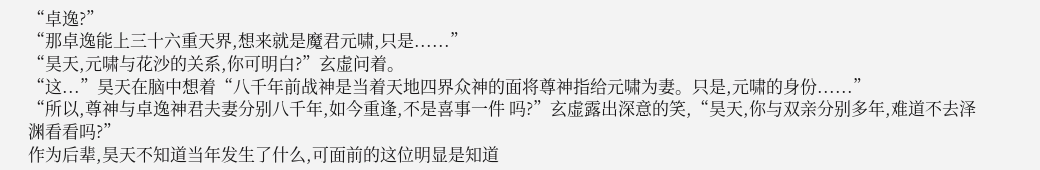“卓逸?”
“那卓逸能上三十六重天界,想来就是魔君元啸,只是......”
“昊天,元啸与花沙的关系,你可明白?”玄虚问着。
“这...”昊天在脑中想着“八千年前战神是当着天地四界众神的面将尊神指给元啸为妻。只是,元啸的身份......”
“所以,尊神与卓逸神君夫妻分别八千年,如今重逢,不是喜事一件 吗?”玄虚露出深意的笑,“昊天,你与双亲分别多年,难道不去泽渊看看吗?”
作为后辈,昊天不知道当年发生了什么,可面前的这位明显是知道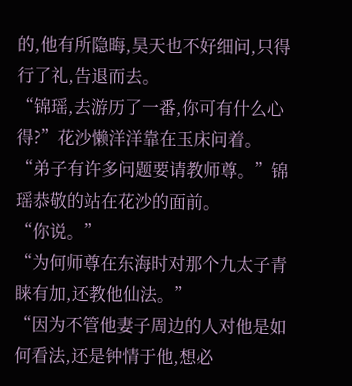的,他有所隐晦,昊天也不好细问,只得行了礼,告退而去。
“锦瑶,去游历了一番,你可有什么心得?”花沙懒洋洋靠在玉床问着。
“弟子有许多问题要请教师尊。”锦瑶恭敬的站在花沙的面前。
“你说。”
“为何师尊在东海时对那个九太子青睐有加,还教他仙法。”
“因为不管他妻子周边的人对他是如何看法,还是钟情于他,想必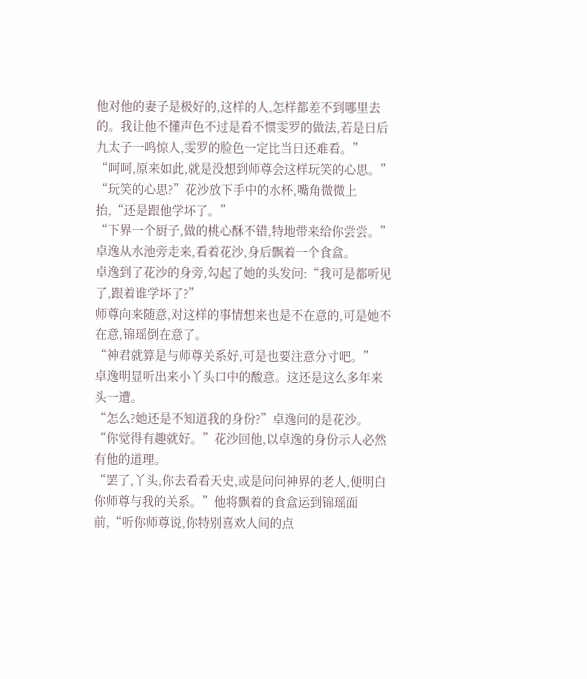他对他的妻子是极好的,这样的人,怎样都差不到哪里去的。我让他不懂声色不过是看不惯雯罗的做法,若是日后九太子一鸣惊人,雯罗的脸色一定比当日还难看。”
“呵呵,原来如此,就是没想到师尊会这样玩笑的心思。”
“玩笑的心思?”花沙放下手中的水杯,嘴角微微上抬,“还是跟他学坏了。”
“下界一个厨子,做的桃心酥不错,特地带来给你尝尝。”卓逸从水池旁走来,看着花沙,身后飘着一个食盒。
卓逸到了花沙的身旁,勾起了她的头发问:“我可是都听见了,跟着谁学坏了?”
师尊向来随意,对这样的事情想来也是不在意的,可是她不在意,锦瑶倒在意了。
“神君就算是与师尊关系好,可是也要注意分寸吧。”
卓逸明显听出来小丫头口中的酸意。这还是这么多年来头一遭。
“怎么?她还是不知道我的身份?”卓逸问的是花沙。
“你觉得有趣就好。”花沙回他,以卓逸的身份示人必然有他的道理。
“罢了,丫头,你去看看天史,或是问问神界的老人,便明白你师尊与我的关系。”他将飘着的食盒运到锦瑶面前,“听你师尊说,你特别喜欢人间的点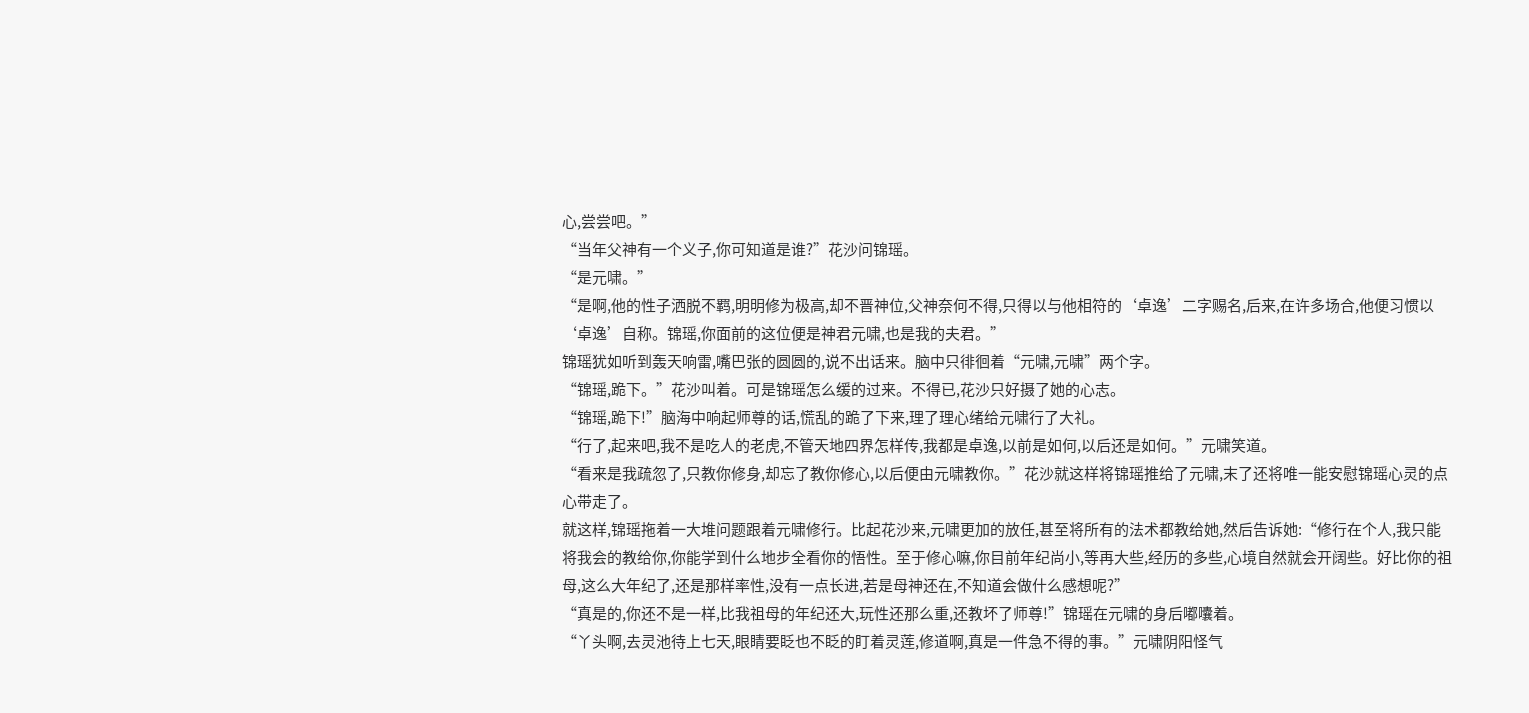心,尝尝吧。”
“当年父神有一个义子,你可知道是谁?”花沙问锦瑶。
“是元啸。”
“是啊,他的性子洒脱不羁,明明修为极高,却不晋神位,父神奈何不得,只得以与他相符的‘卓逸’二字赐名,后来,在许多场合,他便习惯以‘卓逸’自称。锦瑶,你面前的这位便是神君元啸,也是我的夫君。”
锦瑶犹如听到轰天响雷,嘴巴张的圆圆的,说不出话来。脑中只徘徊着“元啸,元啸”两个字。
“锦瑶,跪下。”花沙叫着。可是锦瑶怎么缓的过来。不得已,花沙只好摄了她的心志。
“锦瑶,跪下!”脑海中响起师尊的话,慌乱的跪了下来,理了理心绪给元啸行了大礼。
“行了,起来吧,我不是吃人的老虎,不管天地四界怎样传,我都是卓逸,以前是如何,以后还是如何。”元啸笑道。
“看来是我疏忽了,只教你修身,却忘了教你修心,以后便由元啸教你。”花沙就这样将锦瑶推给了元啸,末了还将唯一能安慰锦瑶心灵的点心带走了。
就这样,锦瑶拖着一大堆问题跟着元啸修行。比起花沙来,元啸更加的放任,甚至将所有的法术都教给她,然后告诉她:“修行在个人,我只能将我会的教给你,你能学到什么地步全看你的悟性。至于修心嘛,你目前年纪尚小,等再大些,经历的多些,心境自然就会开阔些。好比你的祖母,这么大年纪了,还是那样率性,没有一点长进,若是母神还在,不知道会做什么感想呢?”
“真是的,你还不是一样,比我祖母的年纪还大,玩性还那么重,还教坏了师尊!”锦瑶在元啸的身后嘟囔着。
“丫头啊,去灵池待上七天,眼睛要眨也不眨的盯着灵莲,修道啊,真是一件急不得的事。”元啸阴阳怪气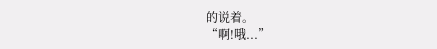的说着。
“啊!哦...”